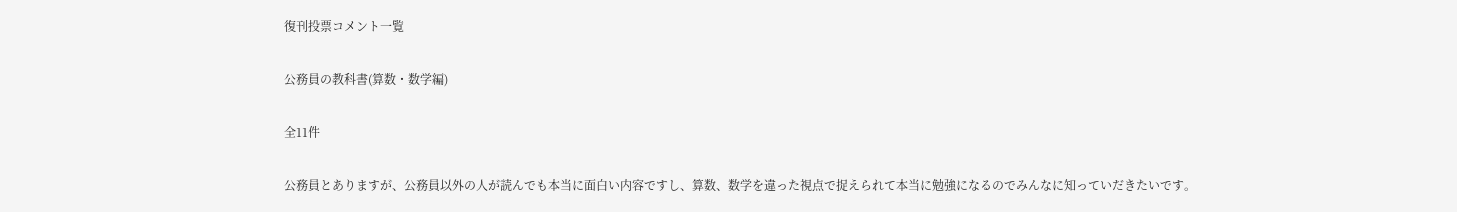復刊投票コメント一覧

公務員の教科書(算数・数学編)

全11件

公務員とありますが、公務員以外の人が読んでも本当に面白い内容ですし、算数、数学を違った視点で捉えられて本当に勉強になるのでみんなに知っていだきたいです。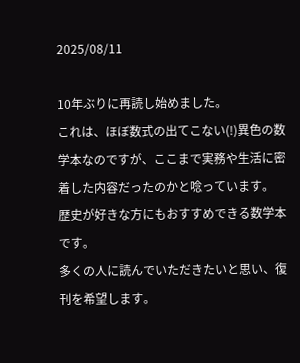2025/08/11

10年ぶりに再読し始めました。
これは、ほぼ数式の出てこない(!)異色の数学本なのですが、ここまで実務や生活に密着した内容だったのかと唸っています。
歴史が好きな方にもおすすめできる数学本です。
多くの人に読んでいただきたいと思い、復刊を希望します。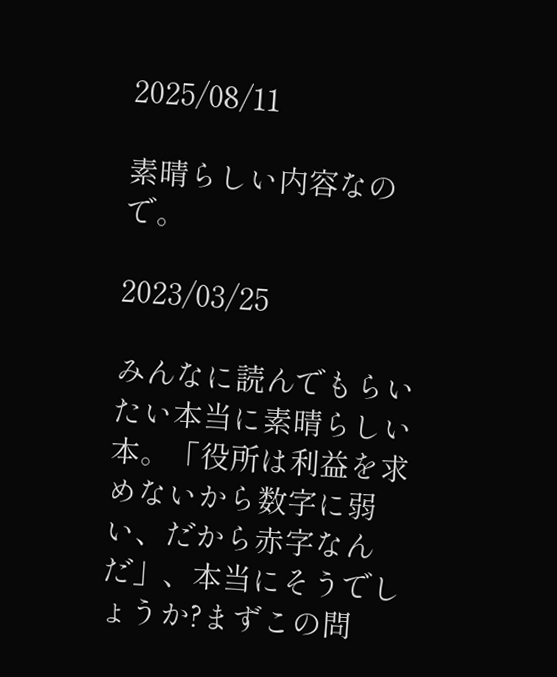2025/08/11

素晴らしい内容なので。

2023/03/25

みんなに読んでもらいたい本当に素晴らしい本。「役所は利益を求めないから数字に弱い、だから赤字なんだ」、本当にそうでしょうか?まずこの問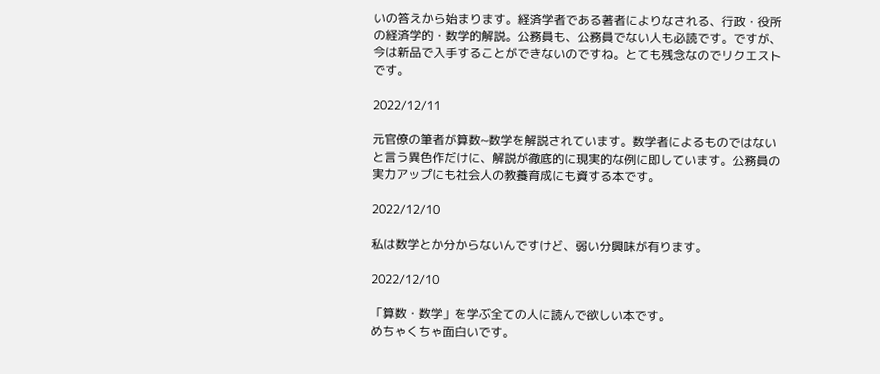いの答えから始まります。経済学者である著者によりなされる、行政・役所の経済学的・数学的解説。公務員も、公務員でない人も必読です。ですが、今は新品で入手することができないのですね。とても残念なのでリクエストです。

2022/12/11

元官僚の筆者が算数~数学を解説されています。数学者によるものではないと言う異色作だけに、解説が徹底的に現実的な例に即しています。公務員の実力アップにも社会人の教養育成にも資する本です。

2022/12/10

私は数学とか分からないんですけど、弱い分興味が有ります。

2022/12/10

「算数・数学」を学ぶ全ての人に読んで欲しい本です。
めちゃくちゃ面白いです。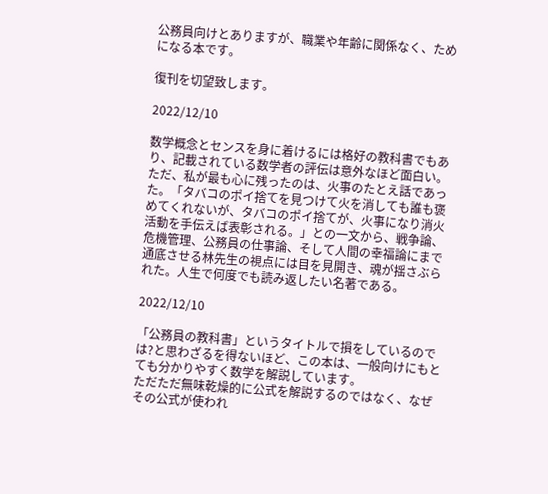公務員向けとありますが、職業や年齢に関係なく、ためになる本です。

復刊を切望致します。

2022/12/10

数学概念とセンスを身に着けるには格好の教科書でもあり、記載されている数学者の評伝は意外なほど面白い。ただ、私が最も心に残ったのは、火事のたとえ話であった。「タバコのポイ捨てを見つけて火を消しても誰も褒めてくれないが、タバコのポイ捨てが、火事になり消火活動を手伝えば表彰される。」との一文から、戦争論、危機管理、公務員の仕事論、そして人間の幸福論にまで通底させる林先生の視点には目を見開き、魂が揺さぶられた。人生で何度でも読み返したい名著である。

2022/12/10

「公務員の教科書」というタイトルで損をしているのでは?と思わざるを得ないほど、この本は、一般向けにもとても分かりやすく数学を解説しています。
ただただ無味乾燥的に公式を解説するのではなく、なぜその公式が使われ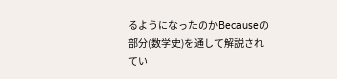るようになったのかBecauseの部分(数学史)を通して解説されてい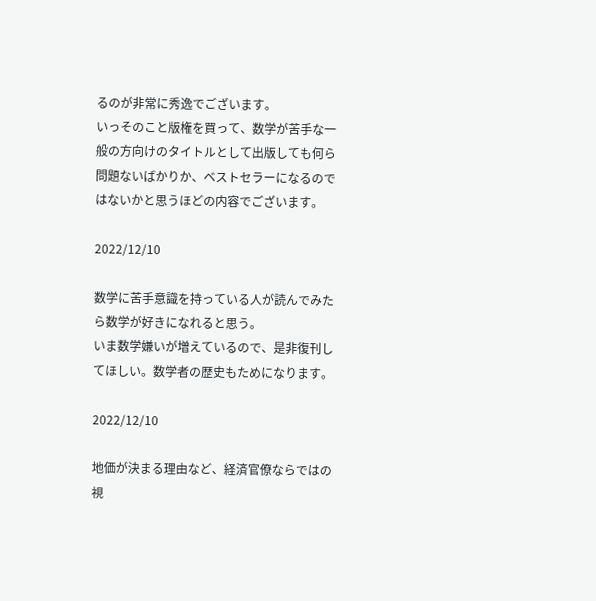るのが非常に秀逸でございます。
いっそのこと版権を買って、数学が苦手な一般の方向けのタイトルとして出版しても何ら問題ないばかりか、ベストセラーになるのではないかと思うほどの内容でございます。

2022/12/10

数学に苦手意識を持っている人が読んでみたら数学が好きになれると思う。
いま数学嫌いが増えているので、是非復刊してほしい。数学者の歴史もためになります。

2022/12/10

地価が決まる理由など、経済官僚ならではの視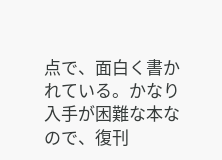点で、面白く書かれている。かなり入手が困難な本なので、復刊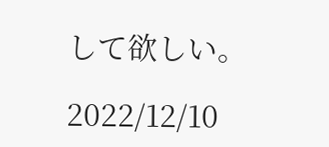して欲しい。

2022/12/10